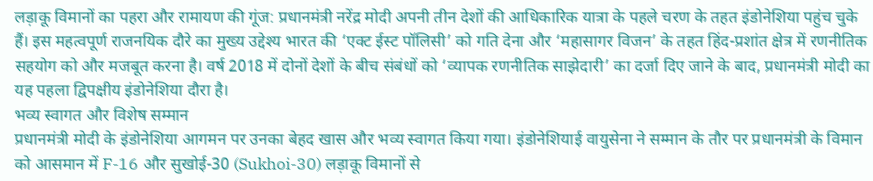लड़ाकू विमानों का पहरा और रामायण की गूंज: प्रधानमंत्री नरेंद्र मोदी अपनी तीन देशों की आधिकारिक यात्रा के पहले चरण के तहत इंडोनेशिया पहुंच चुके हैं। इस महत्वपूर्ण राजनयिक दौरे का मुख्य उद्देश्य भारत की ‘एक्ट ईस्ट पॉलिसी’ को गति देना और ‘महासागर विजन’ के तहत हिंद-प्रशांत क्षेत्र में रणनीतिक सहयोग को और मजबूत करना है। वर्ष 2018 में दोनों देशों के बीच संबंधों को ‘व्यापक रणनीतिक साझेदारी’ का दर्जा दिए जाने के बाद, प्रधानमंत्री मोदी का यह पहला द्विपक्षीय इंडोनेशिया दौरा है।
भव्य स्वागत और विशेष सम्मान
प्रधानमंत्री मोदी के इंडोनेशिया आगमन पर उनका बेहद खास और भव्य स्वागत किया गया। इंडोनेशियाई वायुसेना ने सम्मान के तौर पर प्रधानमंत्री के विमान को आसमान में F-16 और सुखोई-30 (Sukhoi-30) लड़ाकू विमानों से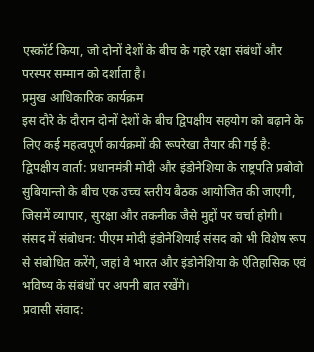एस्कॉर्ट किया, जो दोनों देशों के बीच के गहरे रक्षा संबंधों और परस्पर सम्मान को दर्शाता है।
प्रमुख आधिकारिक कार्यक्रम
इस दौरे के दौरान दोनों देशों के बीच द्विपक्षीय सहयोग को बढ़ाने के लिए कई महत्वपूर्ण कार्यक्रमों की रूपरेखा तैयार की गई है:
द्विपक्षीय वार्ता: प्रधानमंत्री मोदी और इंडोनेशिया के राष्ट्रपति प्रबोवो सुबियान्तो के बीच एक उच्च स्तरीय बैठक आयोजित की जाएगी, जिसमें व्यापार, सुरक्षा और तकनीक जैसे मुद्दों पर चर्चा होगी।
संसद में संबोधन: पीएम मोदी इंडोनेशियाई संसद को भी विशेष रूप से संबोधित करेंगे, जहां वे भारत और इंडोनेशिया के ऐतिहासिक एवं भविष्य के संबंधों पर अपनी बात रखेंगे।
प्रवासी संवाद: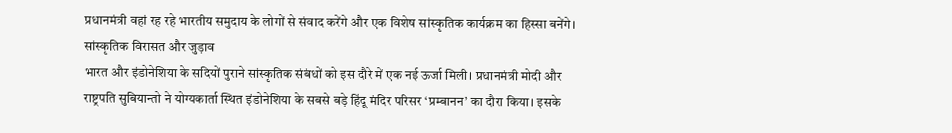प्रधानमंत्री वहां रह रहे भारतीय समुदाय के लोगों से संवाद करेंगे और एक विशेष सांस्कृतिक कार्यक्रम का हिस्सा बनेंगे।
सांस्कृतिक विरासत और जुड़ाव
भारत और इंडोनेशिया के सदियों पुराने सांस्कृतिक संबंधों को इस दौरे में एक नई ऊर्जा मिली। प्रधानमंत्री मोदी और राष्ट्रपति सुबियान्तो ने योग्यकार्ता स्थित इंडोनेशिया के सबसे बड़े हिंदू मंदिर परिसर ‘प्रम्बानन’ का दौरा किया। इसके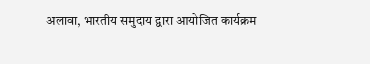अलावा, भारतीय समुदाय द्वारा आयोजित कार्यक्रम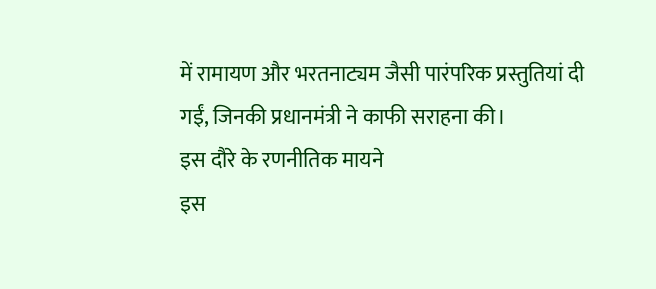में रामायण और भरतनाट्यम जैसी पारंपरिक प्रस्तुतियां दी गईं, जिनकी प्रधानमंत्री ने काफी सराहना की।
इस दौरे के रणनीतिक मायने
इस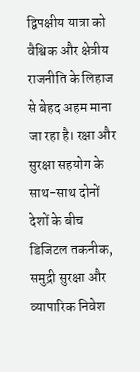द्विपक्षीय यात्रा को वैश्विक और क्षेत्रीय राजनीति के लिहाज से बेहद अहम माना जा रहा है। रक्षा और सुरक्षा सहयोग के साथ-साथ दोनों देशों के बीच डिजिटल तकनीक, समुद्री सुरक्षा और व्यापारिक निवेश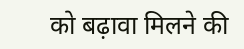को बढ़ावा मिलने की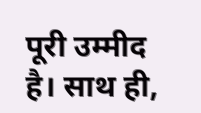पूरी उम्मीद है। साथ ही,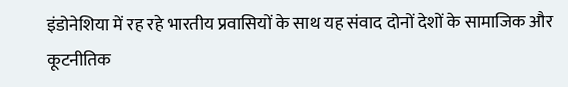इंडोनेशिया में रह रहे भारतीय प्रवासियों के साथ यह संवाद दोनों देशों के सामाजिक और कूटनीतिक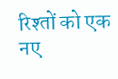रिश्तों को एक नए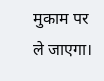मुकाम पर ले जाएगा।